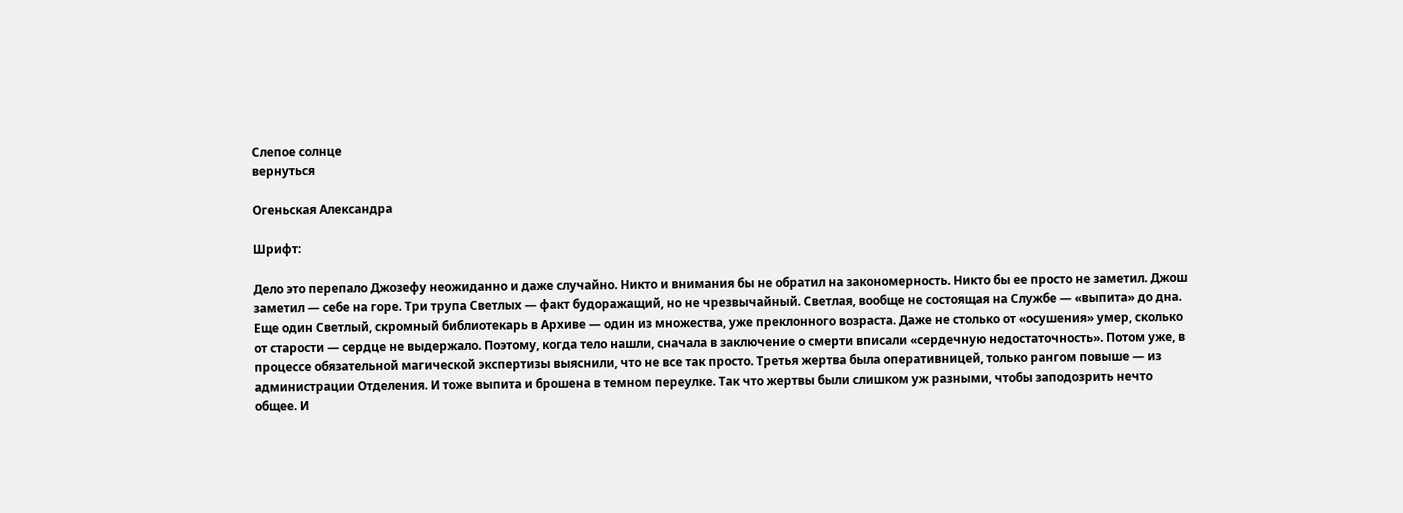Слепое солнце
вернуться

Огеньская Александра

Шрифт:

Дело это перепало Джозефу неожиданно и даже случайно. Никто и внимания бы не обратил на закономерность. Никто бы ее просто не заметил. Джош заметил — себе на горе. Три трупа Светлых — факт будоражащий, но не чрезвычайный. Светлая, вообще не состоящая на Службе — «выпита» до дна. Еще один Светлый, скромный библиотекарь в Архиве — один из множества, уже преклонного возраста. Даже не столько от «осушения» умер, сколько от старости — сердце не выдержало. Поэтому, когда тело нашли, сначала в заключение о смерти вписали «сердечную недостаточность». Потом уже, в процессе обязательной магической экспертизы выяснили, что не все так просто. Третья жертва была оперативницей, только рангом повыше — из администрации Отделения. И тоже выпита и брошена в темном переулке. Так что жертвы были слишком уж разными, чтобы заподозрить нечто общее. И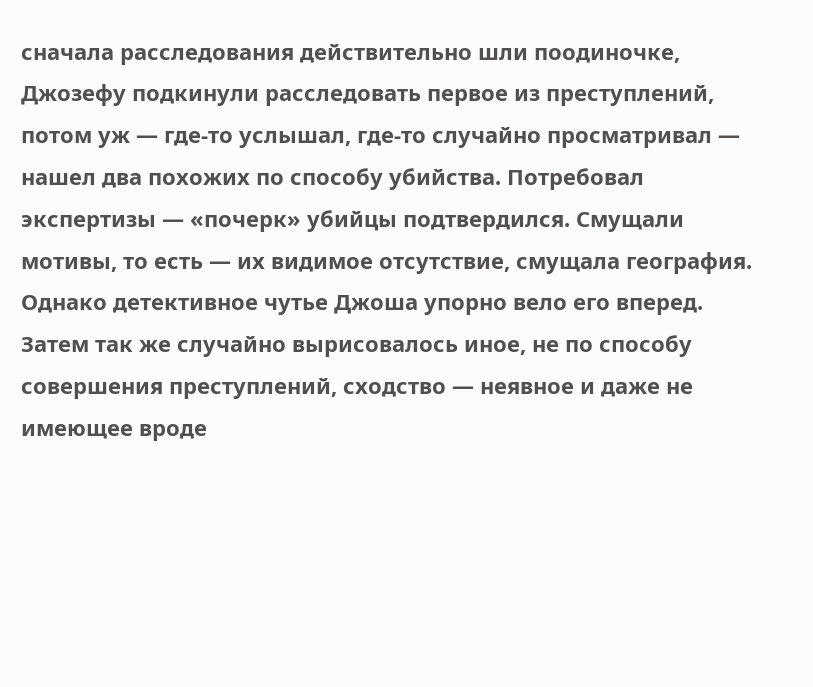сначала расследования действительно шли поодиночке, Джозефу подкинули расследовать первое из преступлений, потом уж — где-то услышал, где-то случайно просматривал — нашел два похожих по способу убийства. Потребовал экспертизы — «почерк» убийцы подтвердился. Смущали мотивы, то есть — их видимое отсутствие, смущала география. Однако детективное чутье Джоша упорно вело его вперед. Затем так же случайно вырисовалось иное, не по способу совершения преступлений, сходство — неявное и даже не имеющее вроде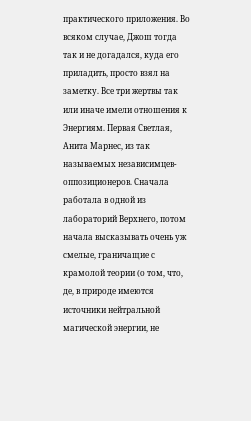практического приложения. Во всяком случае, Джош тогда так и не догадался, куда его приладить, просто взял на заметку. Все три жертвы так или иначе имели отношения к Энергиям. Первая Светлая, Анита Марнес, из так называемых независимцев-оппозиционеров. Сначала работала в одной из лабораторий Верхнего, потом начала высказывать очень уж смелые, граничащие с крамолой теории (о том, что, де, в природе имеются источники нейтральной магической энергии, не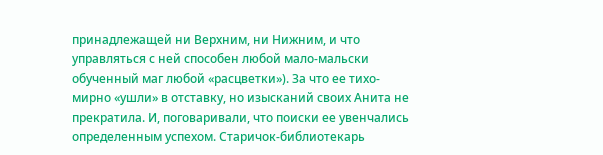принадлежащей ни Верхним, ни Нижним, и что управляться с ней способен любой мало-мальски обученный маг любой «расцветки»). За что ее тихо-мирно «ушли» в отставку, но изысканий своих Анита не прекратила. И, поговаривали, что поиски ее увенчались определенным успехом. Старичок-библиотекарь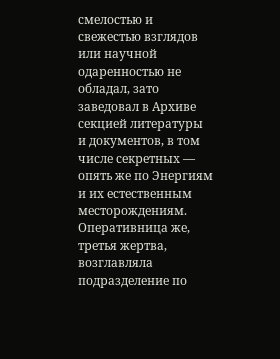смелостью и свежестью взглядов или научной одаренностью не обладал, зато заведовал в Архиве секцией литературы и документов, в том числе секретных — опять же по Энергиям и их естественным месторождениям. Оперативница же, третья жертва, возглавляла подразделение по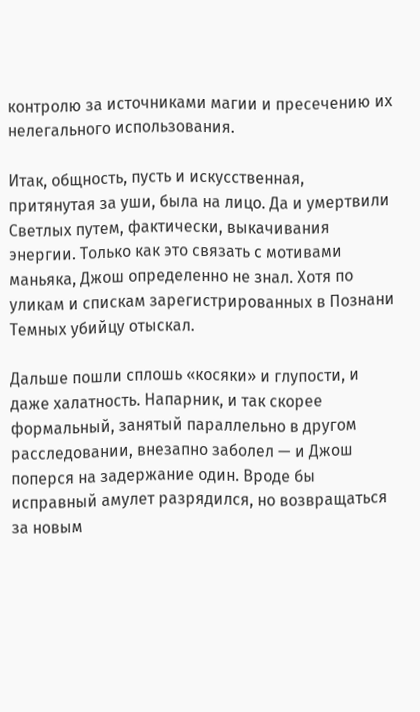контролю за источниками магии и пресечению их нелегального использования.

Итак, общность, пусть и искусственная, притянутая за уши, была на лицо. Да и умертвили Светлых путем, фактически, выкачивания энергии. Только как это связать с мотивами маньяка, Джош определенно не знал. Хотя по уликам и спискам зарегистрированных в Познани Темных убийцу отыскал.

Дальше пошли сплошь «косяки» и глупости, и даже халатность. Напарник, и так скорее формальный, занятый параллельно в другом расследовании, внезапно заболел — и Джош поперся на задержание один. Вроде бы исправный амулет разрядился, но возвращаться за новым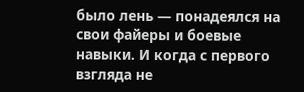было лень — понадеялся на свои файеры и боевые навыки. И когда с первого взгляда не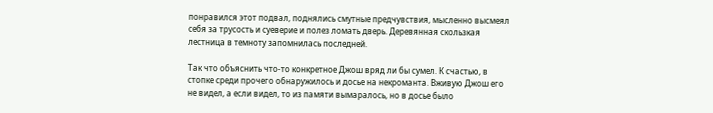понравился этот подвал, поднялись смутные предчувствия, мысленно высмеял себя за трусость и суеверие и полез ломать дверь. Деревянная скользкая лестница в темноту запомнилась последней.

Так что объяснить что-то конкретное Джош вряд ли бы сумел. К счастью, в стопке среди прочего обнаружилось и досье на некроманта. Вживую Джош его не видел, а если видел, то из памяти вымаралось, но в досье было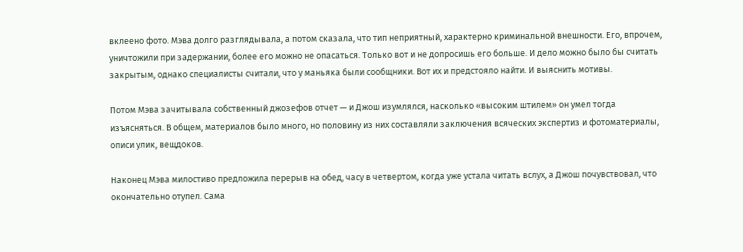вклеено фото. Мэва долго разглядывала, а потом сказала, что тип неприятный, характерно криминальной внешности. Его, впрочем, уничтожили при задержании, более его можно не опасаться. Только вот и не допросишь его больше. И дело можно было бы считать закрытым, однако специалисты считали, что у маньяка были сообщники. Вот их и предстояло найти. И выяснить мотивы.

Потом Мэва зачитывала собственный джозефов отчет — и Джош изумлялся, насколько «высоким штилем» он умел тогда изъясняться. В общем, материалов было много, но половину из них составляли заключения всяческих экспертиз и фотоматериалы, описи улик, вещдоков.

Наконец Мэва милостиво предложила перерыв на обед, часу в четвертом, когда уже устала читать вслух, а Джош почувствовал, что окончательно отупел. Сама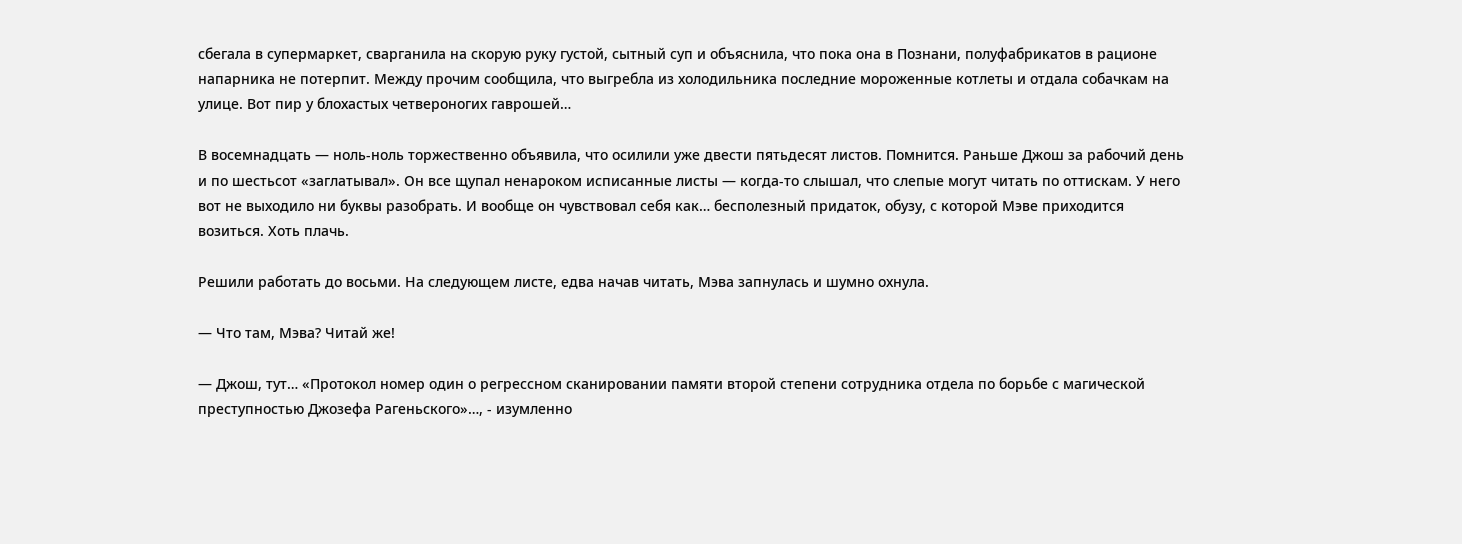сбегала в супермаркет, сварганила на скорую руку густой, сытный суп и объяснила, что пока она в Познани, полуфабрикатов в рационе напарника не потерпит. Между прочим сообщила, что выгребла из холодильника последние мороженные котлеты и отдала собачкам на улице. Вот пир у блохастых четвероногих гаврошей…

В восемнадцать — ноль-ноль торжественно объявила, что осилили уже двести пятьдесят листов. Помнится. Раньше Джош за рабочий день и по шестьсот «заглатывал». Он все щупал ненароком исписанные листы — когда-то слышал, что слепые могут читать по оттискам. У него вот не выходило ни буквы разобрать. И вообще он чувствовал себя как… бесполезный придаток, обузу, с которой Мэве приходится возиться. Хоть плачь.

Решили работать до восьми. На следующем листе, едва начав читать, Мэва запнулась и шумно охнула.

— Что там, Мэва? Читай же!

— Джош, тут… «Протокол номер один о регрессном сканировании памяти второй степени сотрудника отдела по борьбе с магической преступностью Джозефа Рагеньского»…, - изумленно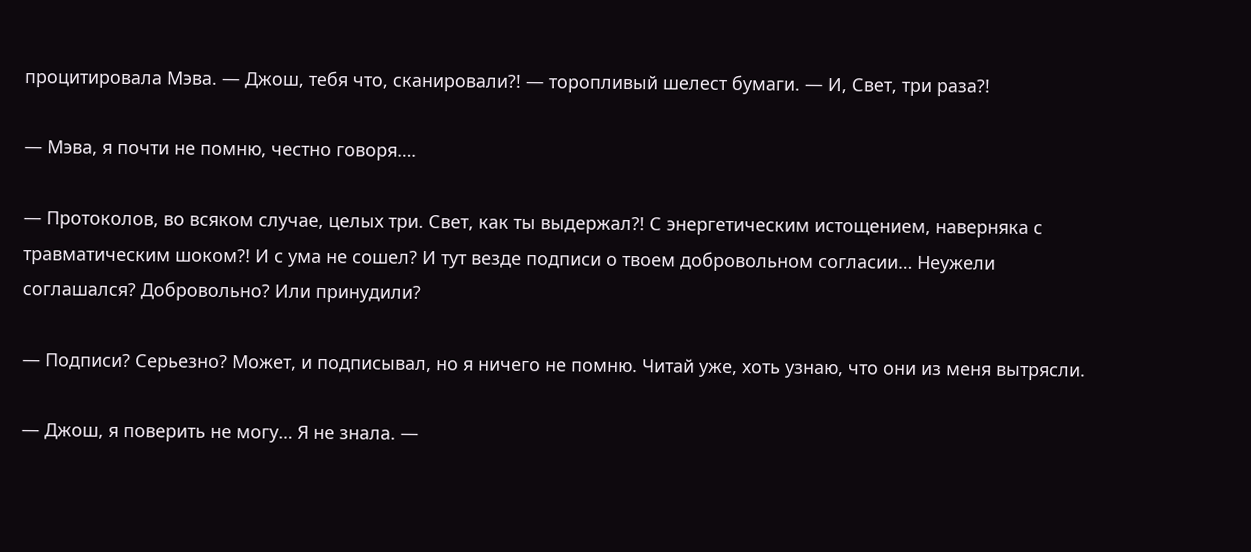процитировала Мэва. — Джош, тебя что, сканировали?! — торопливый шелест бумаги. — И, Свет, три раза?!

— Мэва, я почти не помню, честно говоря….

— Протоколов, во всяком случае, целых три. Свет, как ты выдержал?! С энергетическим истощением, наверняка с травматическим шоком?! И с ума не сошел? И тут везде подписи о твоем добровольном согласии… Неужели соглашался? Добровольно? Или принудили?

— Подписи? Серьезно? Может, и подписывал, но я ничего не помню. Читай уже, хоть узнаю, что они из меня вытрясли.

— Джош, я поверить не могу… Я не знала. —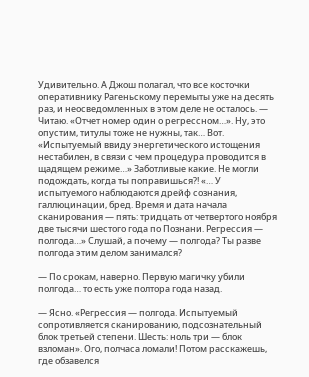Удивительно. А Джош полагал, что все косточки оперативнику Рагеньскому перемыты уже на десять раз, и неосведомленных в этом деле не осталось. — Читаю. «Отчет номер один о регрессном…». Ну, это опустим, титулы тоже не нужны, так… Вот. «Испытуемый ввиду энергетического истощения нестабилен, в связи с чем процедура проводится в щадящем режиме…» Заботливые какие. Не могли подождать, когда ты поправишься?! «… У испытуемого наблюдаются дрейф сознания, галлюцинации, бред. Время и дата начала сканирования — пять: тридцать от четвертого ноября две тысячи шестого года по Познани. Регрессия — полгода…» Слушай, а почему — полгода? Ты разве полгода этим делом занимался?

— По срокам, наверно. Первую магичку убили полгода… то есть уже полтора года назад.

— Ясно. «Регрессия — полгода. Испытуемый сопротивляется сканированию, подсознательный блок третьей степени. Шесть: ноль три — блок взломан». Ого, полчаса ломали! Потом расскажешь, где обзавелся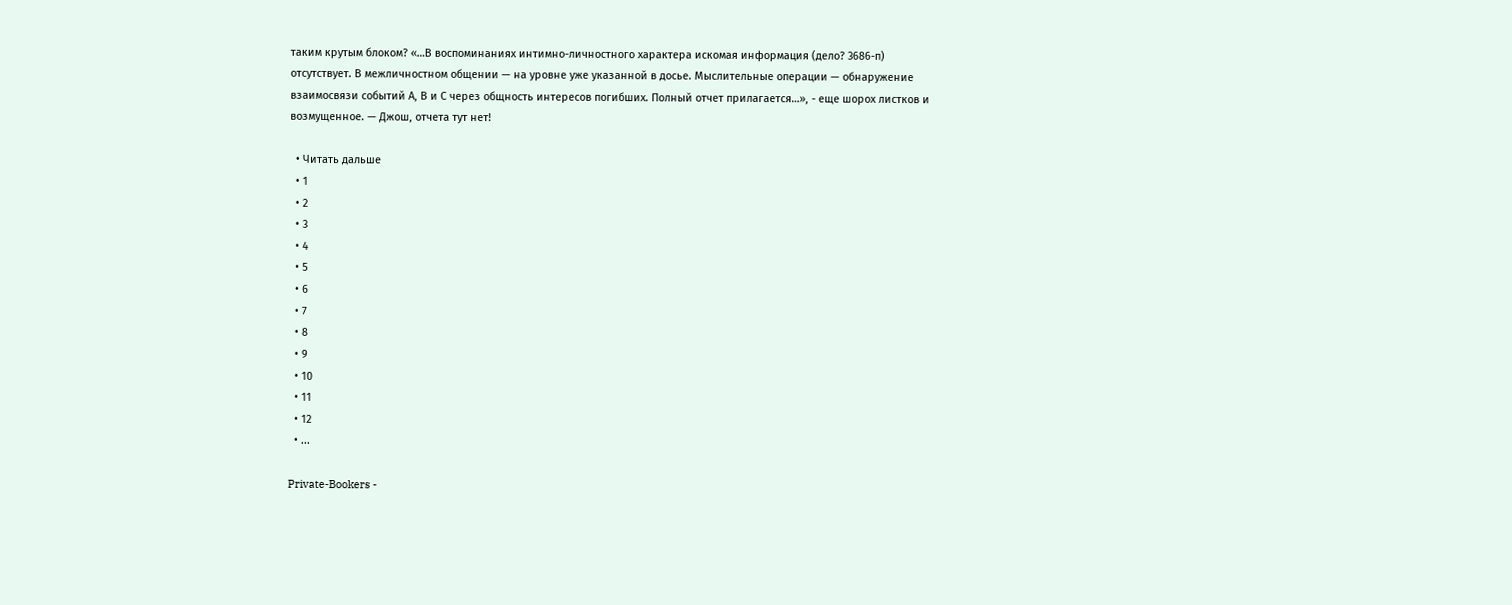таким крутым блоком? «…В воспоминаниях интимно-личностного характера искомая информация (дело? 3686-п) отсутствует. В межличностном общении — на уровне уже указанной в досье. Мыслительные операции — обнаружение взаимосвязи событий А, В и С через общность интересов погибших. Полный отчет прилагается…», - еще шорох листков и возмущенное. — Джош, отчета тут нет!

  • Читать дальше
  • 1
  • 2
  • 3
  • 4
  • 5
  • 6
  • 7
  • 8
  • 9
  • 10
  • 11
  • 12
  • ...

Private-Bookers -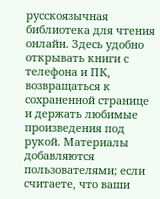русскоязычная библиотека для чтения онлайн. Здесь удобно открывать книги с телефона и ПК, возвращаться к сохраненной странице и держать любимые произведения под рукой. Материалы добавляются пользователями; если считаете, что ваши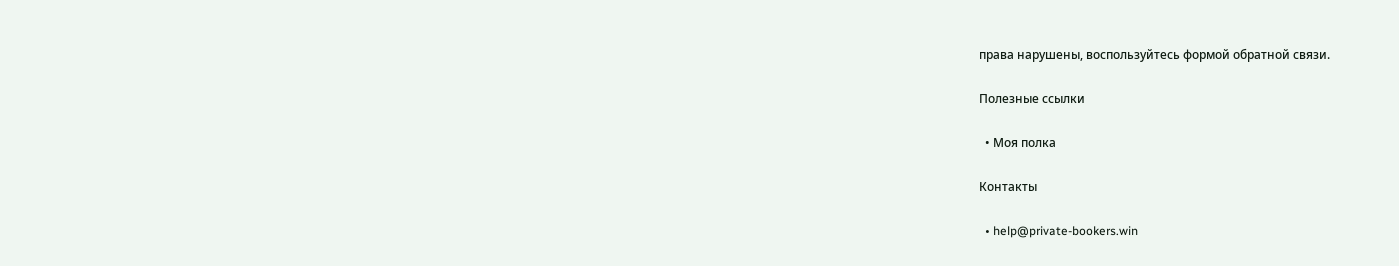права нарушены, воспользуйтесь формой обратной связи.

Полезные ссылки

  • Моя полка

Контакты

  • help@private-bookers.win